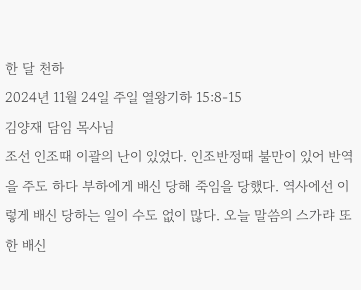한 달 천하
2024년 11월 24일 주일 열왕기하 15:8-15
김양재 담임 목사님
조선 인조때 이괄의 난이 있었다. 인조반정때 불만이 있어 반역을 주도 하다 부하에게 배신 당해 죽임을 당했다. 역사에선 이렇게 배신 당하는 일이 수도 없이 많다. 오늘 말씀의 스가랴 또한 배신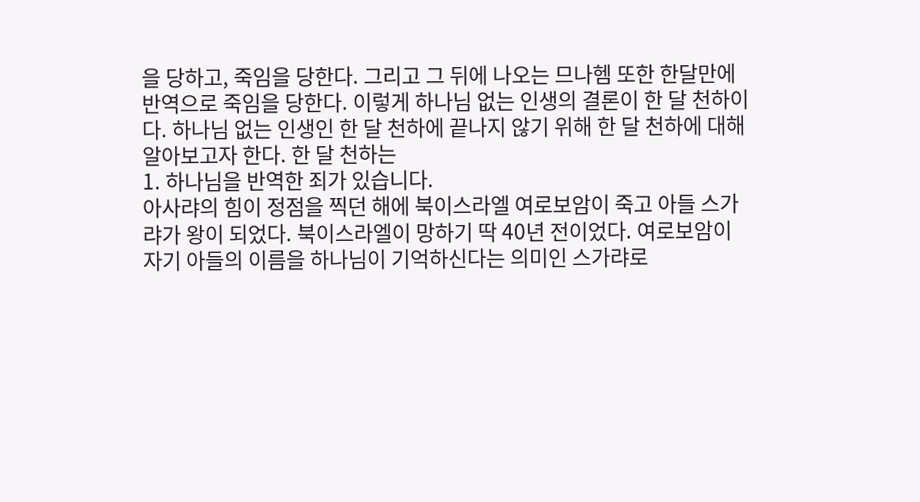을 당하고, 죽임을 당한다. 그리고 그 뒤에 나오는 므나헴 또한 한달만에 반역으로 죽임을 당한다. 이렇게 하나님 없는 인생의 결론이 한 달 천하이다. 하나님 없는 인생인 한 달 천하에 끝나지 않기 위해 한 달 천하에 대해 알아보고자 한다. 한 달 천하는
1. 하나님을 반역한 죄가 있습니다.
아사랴의 힘이 정점을 찍던 해에 북이스라엘 여로보암이 죽고 아들 스가랴가 왕이 되었다. 북이스라엘이 망하기 딱 40년 전이었다. 여로보암이 자기 아들의 이름을 하나님이 기억하신다는 의미인 스가랴로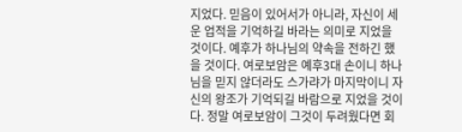지었다. 믿음이 있어서가 아니라, 자신이 세운 업적을 기억하길 바라는 의미로 지었을 것이다. 예후가 하나님의 약속을 전하긴 했을 것이다. 여로보암은 예후3대 손이니 하나님을 믿지 않더라도 스가랴가 마지막이니 자신의 왕조가 기억되길 바람으로 지었을 것이다. 정말 여로보암이 그것이 두려웠다면 회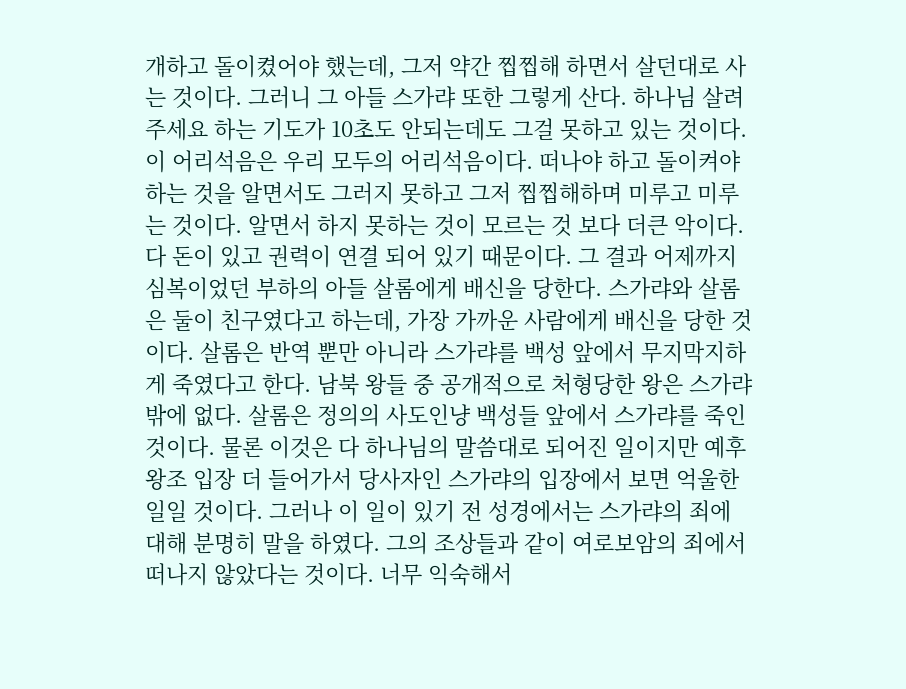개하고 돌이켰어야 했는데, 그저 약간 찝찝해 하면서 살던대로 사는 것이다. 그러니 그 아들 스가랴 또한 그렇게 산다. 하나님 살려주세요 하는 기도가 10초도 안되는데도 그걸 못하고 있는 것이다. 이 어리석음은 우리 모두의 어리석음이다. 떠나야 하고 돌이켜야 하는 것을 알면서도 그러지 못하고 그저 찝찝해하며 미루고 미루는 것이다. 알면서 하지 못하는 것이 모르는 것 보다 더큰 악이다. 다 돈이 있고 권력이 연결 되어 있기 때문이다. 그 결과 어제까지 심복이었던 부하의 아들 살롬에게 배신을 당한다. 스가랴와 살롬은 둘이 친구였다고 하는데, 가장 가까운 사람에게 배신을 당한 것이다. 살롬은 반역 뿐만 아니라 스가랴를 백성 앞에서 무지막지하게 죽였다고 한다. 남북 왕들 중 공개적으로 처형당한 왕은 스가랴 밖에 없다. 살롬은 정의의 사도인냥 백성들 앞에서 스가랴를 죽인 것이다. 물론 이것은 다 하나님의 말씀대로 되어진 일이지만 예후 왕조 입장 더 들어가서 당사자인 스가랴의 입장에서 보면 억울한 일일 것이다. 그러나 이 일이 있기 전 성경에서는 스가랴의 죄에 대해 분명히 말을 하였다. 그의 조상들과 같이 여로보암의 죄에서 떠나지 않았다는 것이다. 너무 익숙해서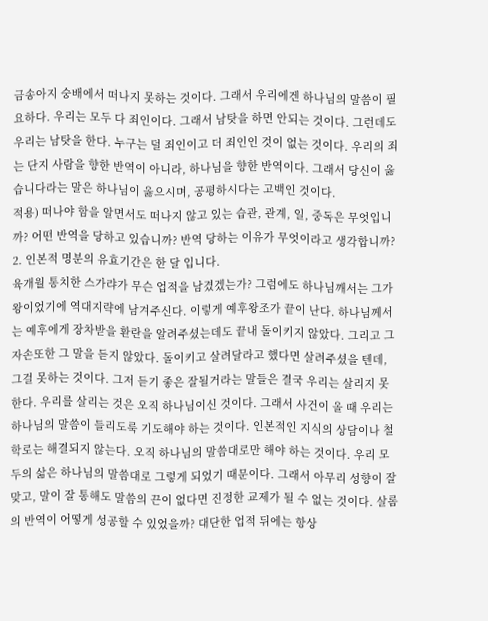금송아지 숭배에서 떠나지 못하는 것이다. 그래서 우리에겐 하나님의 말씀이 필요하다. 우리는 모두 다 죄인이다. 그래서 남탓을 하면 안되는 것이다. 그런데도 우리는 남탓을 한다. 누구는 덜 죄인이고 더 죄인인 것이 없는 것이다. 우리의 죄는 단지 사람을 향한 반역이 아니라, 하나님을 향한 반역이다. 그래서 당신이 옳습니다라는 말은 하나님이 옳으시며, 공평하시다는 고백인 것이다.
적용) 떠나야 함을 알면서도 떠나지 않고 있는 습관, 관계, 일, 중독은 무엇입니까? 어떤 반역을 당하고 있습니까? 반역 당하는 이유가 무엇이라고 생각합니까?
2. 인본적 명분의 유효기간은 한 달 입니다.
육개월 통치한 스가랴가 무슨 업적을 남겼겠는가? 그럼에도 하나님깨서는 그가 왕이었기에 역대지략에 남겨주신다. 이렇게 예후왕조가 끝이 난다. 하나님께서는 예후에게 장차받을 환란을 알려주셨는데도 끝내 돌이키지 않았다. 그리고 그 자손또한 그 말을 듣지 않았다. 돌이키고 살려달라고 했다면 살려주셨을 텐데, 그걸 못하는 것이다. 그저 듣기 좋은 잘될거라는 말들은 결국 우리는 살리지 못한다. 우리를 살리는 것은 오직 하나님이신 것이다. 그래서 사건이 올 때 우리는 하나님의 말씀이 들리도룩 기도해야 하는 것이다. 인본적인 지식의 상담이나 철학로는 해결되지 않는다. 오직 하나님의 말씀대로만 해야 하는 것이다. 우리 모두의 삶은 하나님의 말씀대로 그렇게 되었기 때문이다. 그래서 아무리 성향이 잘 맞고, 말이 잘 통해도 말씀의 끈이 없다면 진정한 교제가 될 수 없는 것이다. 살롬의 반역이 어떻게 성공할 수 있었을까? 대단한 업적 뒤에는 항상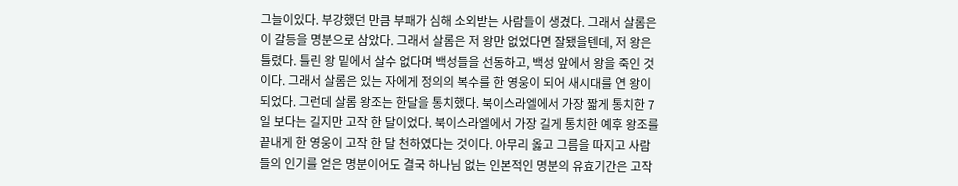그늘이있다. 부강했던 만큼 부패가 심해 소외받는 사람들이 생겼다. 그래서 살롬은 이 갈등을 명분으로 삼았다. 그래서 살롬은 저 왕만 없었다면 잘됐을텐데, 저 왕은 틀렸다. 틀린 왕 밑에서 살수 없다며 백성들을 선동하고, 백성 앞에서 왕을 죽인 것이다. 그래서 살롬은 있는 자에게 정의의 복수를 한 영웅이 되어 새시대를 연 왕이되었다. 그런데 살롬 왕조는 한달을 통치했다. 북이스라엘에서 가장 짧게 통치한 7일 보다는 길지만 고작 한 달이었다. 북이스라엘에서 가장 길게 통치한 예후 왕조를 끝내게 한 영웅이 고작 한 달 천하였다는 것이다. 아무리 옳고 그름을 따지고 사람들의 인기를 얻은 명분이어도 결국 하나님 없는 인본적인 명분의 유효기간은 고작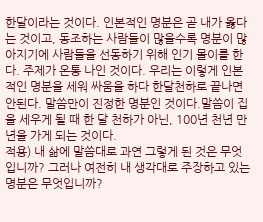한달이라는 것이다. 인본적인 명분은 곧 내가 옳다는 것이고, 동조하는 사람들이 많을수록 명분이 많아지기에 사람들을 선동하기 위해 인기 몰이를 한다. 주제가 온통 나인 것이다. 우리는 이렇게 인본적인 명분을 세워 싸움을 하다 한달천하로 끝나면 안된다. 말씀만이 진정한 명분인 것이다.말씀이 집을 세우게 될 때 한 달 천하가 아닌, 100년 천년 만년을 가게 되는 것이다.
적용) 내 삶에 말씀대로 과연 그렇게 된 것은 무엇입니까? 그러나 여전히 내 생각대로 주장하고 있는 명분은 무엇입니까?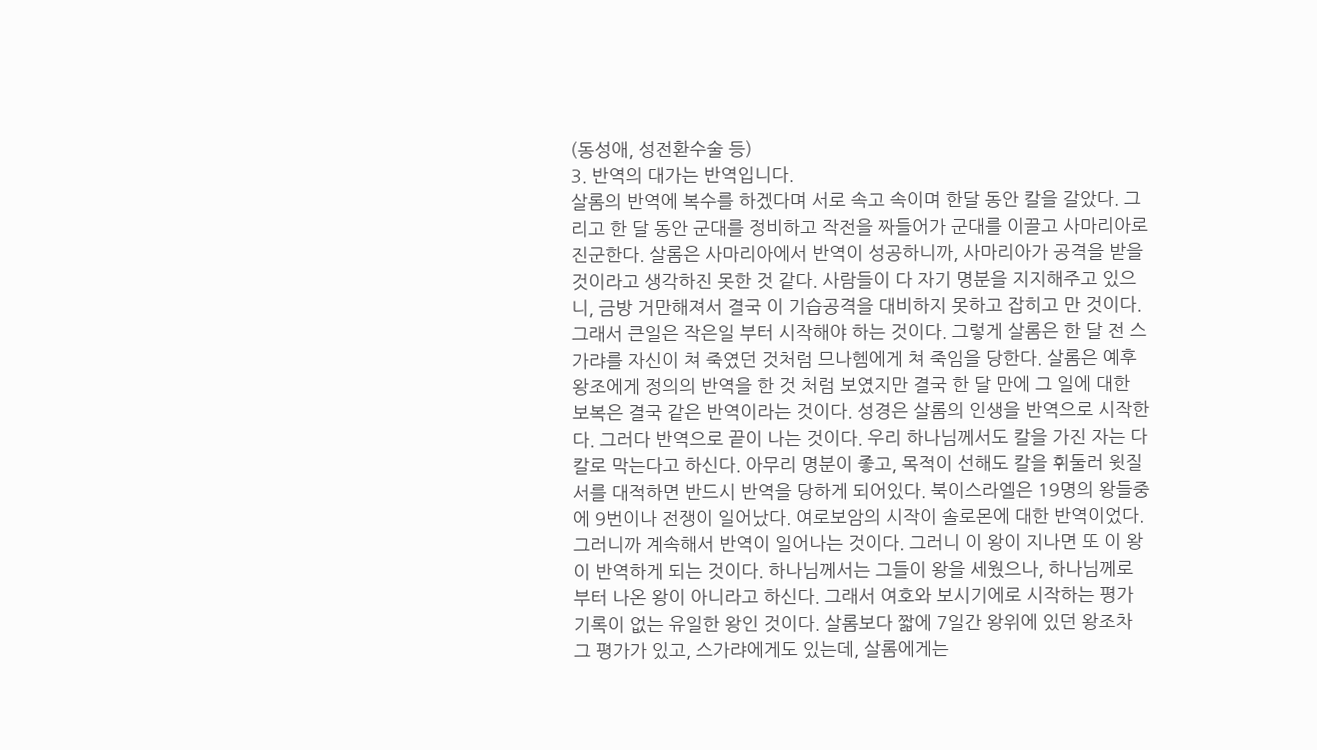(동성애, 성전환수술 등)
3. 반역의 대가는 반역입니다.
살롬의 반역에 복수를 하겠다며 서로 속고 속이며 한달 동안 칼을 갈았다. 그리고 한 달 동안 군대를 정비하고 작전을 짜들어가 군대를 이끌고 사마리아로 진군한다. 살롬은 사마리아에서 반역이 성공하니까, 사마리아가 공격을 받을 것이라고 생각하진 못한 것 같다. 사람들이 다 자기 명분을 지지해주고 있으니, 금방 거만해져서 결국 이 기습공격을 대비하지 못하고 잡히고 만 것이다. 그래서 큰일은 작은일 부터 시작해야 하는 것이다. 그렇게 살롬은 한 달 전 스가랴를 자신이 쳐 죽였던 것처럼 므나헴에게 쳐 죽임을 당한다. 살롬은 예후왕조에게 정의의 반역을 한 것 처럼 보였지만 결국 한 달 만에 그 일에 대한 보복은 결국 같은 반역이라는 것이다. 성경은 살롬의 인생을 반역으로 시작한다. 그러다 반역으로 끝이 나는 것이다. 우리 하나님께서도 칼을 가진 자는 다 칼로 막는다고 하신다. 아무리 명분이 좋고, 목적이 선해도 칼을 휘둘러 윗질서를 대적하면 반드시 반역을 당하게 되어있다. 북이스라엘은 19명의 왕들중에 9번이나 전쟁이 일어났다. 여로보암의 시작이 솔로몬에 대한 반역이었다. 그러니까 계속해서 반역이 일어나는 것이다. 그러니 이 왕이 지나면 또 이 왕이 반역하게 되는 것이다. 하나님께서는 그들이 왕을 세웠으나, 하나님께로 부터 나온 왕이 아니라고 하신다. 그래서 여호와 보시기에로 시작하는 평가 기록이 없는 유일한 왕인 것이다. 살롬보다 짧에 7일간 왕위에 있던 왕조차 그 평가가 있고, 스가랴에게도 있는데, 살롬에게는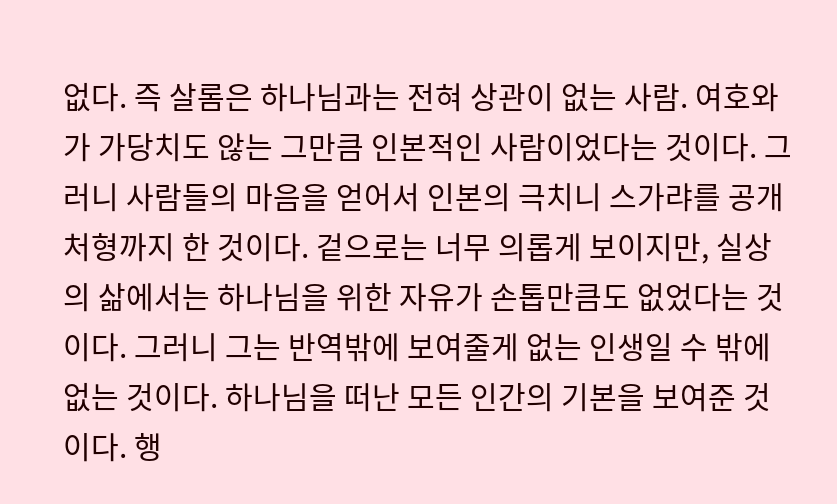없다. 즉 살롬은 하나님과는 전혀 상관이 없는 사람. 여호와가 가당치도 않는 그만큼 인본적인 사람이었다는 것이다. 그러니 사람들의 마음을 얻어서 인본의 극치니 스가랴를 공개처형까지 한 것이다. 겉으로는 너무 의롭게 보이지만, 실상의 삶에서는 하나님을 위한 자유가 손톱만큼도 없었다는 것이다. 그러니 그는 반역밖에 보여줄게 없는 인생일 수 밖에 없는 것이다. 하나님을 떠난 모든 인간의 기본을 보여준 것이다. 행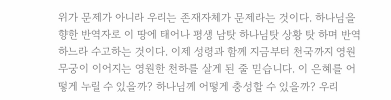위가 문제가 아니라 우리는 존재자체가 문제라는 것이다. 하나님을 향한 반역자로 이 땅에 태어나 평생 남탓 하나님탓 상황 탓 하며 반역하느라 수고하는 것이다. 이제 성령과 함께 지금부터 천국까지 영원무궁이 이어지는 영원한 천하를 살게 된 줄 믿습니다. 이 은혜를 어떻게 누릴 수 있을까? 하나님께 어떻게 충성할 수 있을까? 우리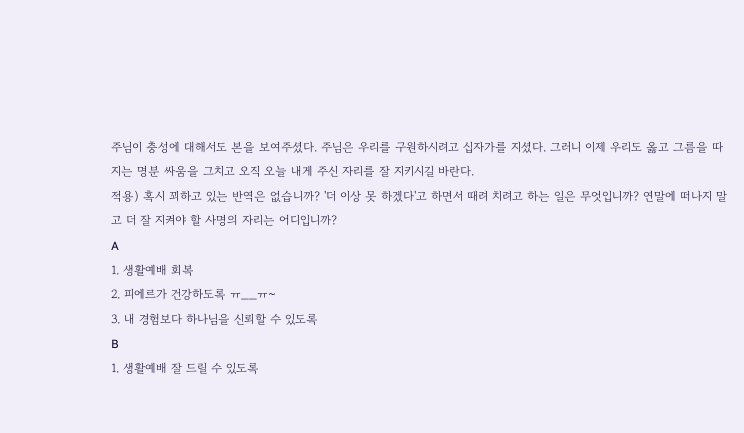주님이 충성에 대해서도 본을 보여주셨다. 주님은 우리를 구원하시려고 십자가를 지셨다. 그러니 이제 우리도 옳고 그름을 따지는 명분 싸움을 그치고 오직 오늘 내게 주신 자리를 잘 지키시길 바란다.
적용) 혹시 꾀하고 있는 반역은 없습니까? '더 이상 못 하겠다'고 하면서 때려 치려고 하는 일은 무엇입니까? 연말에 떠나지 말고 더 잘 지켜야 할 사명의 자리는 어디입니까?
A
1. 생활예배 회복
2. 피에르가 건강하도록 ㅠ__ㅠ~
3. 내 경험보다 하나님을 신뢰할 수 있도록
B
1. 생활예배 잘 드릴 수 있도록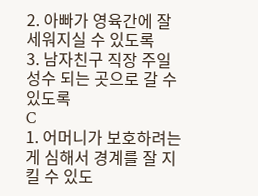2. 아빠가 영육간에 잘 세워지실 수 있도록
3. 남자친구 직장 주일성수 되는 곳으로 갈 수 있도록
C
1. 어머니가 보호하려는 게 심해서 경계를 잘 지킬 수 있도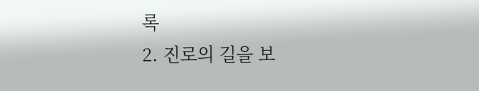록
2. 진로의 길을 보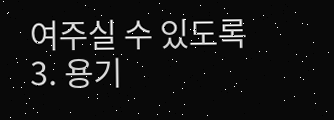여주실 수 있도록
3. 용기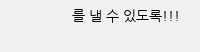를 낼 수 있도록!!!